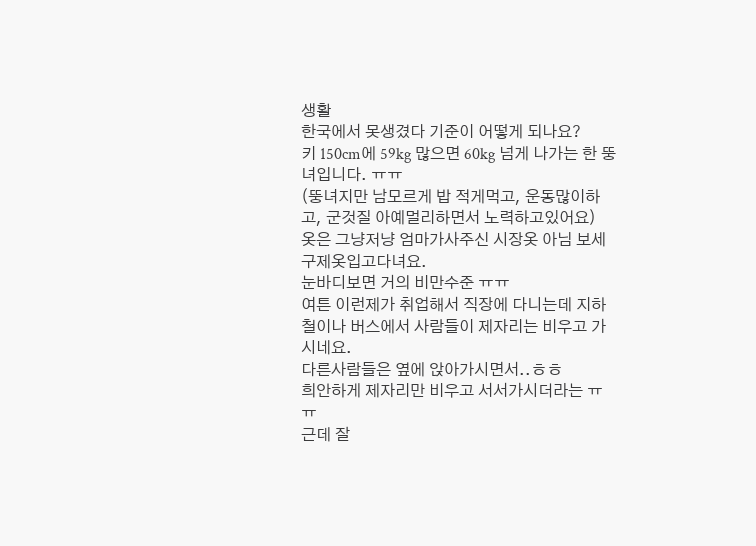생활
한국에서 못생겼다 기준이 어떻게 되나요?
키 150cm에 59kg 많으면 60kg 넘게 나가는 한 뚱녀입니다. ㅠㅠ
(뚱녀지만 남모르게 밥 적게먹고, 운동많이하고, 군것질 아예멀리하면서 노력하고있어요)
옷은 그냥저냥 엄마가사주신 시장옷 아님 보세구제옷입고다녀요.
눈바디보면 거의 비만수준 ㅠㅠ
여튼 이런제가 취업해서 직장에 다니는데 지하철이나 버스에서 사람들이 제자리는 비우고 가시네요.
다른사람들은 옆에 앉아가시면서..ㅎㅎ
희안하게 제자리만 비우고 서서가시더라는 ㅠㅠ
근데 잘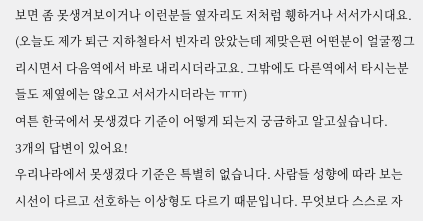보면 좀 못생겨보이거나 이런분들 옆자리도 저처럼 휑하거나 서서가시대요.
(오늘도 제가 퇴근 지하철타서 빈자리 앉았는데 제맞은편 어떤분이 얼굴찡그리시면서 다음역에서 바로 내리시더라고요. 그밖에도 다른역에서 타시는분들도 제옆에는 않오고 서서가시더라는 ㅠㅠ)
여튼 한국에서 못생겼다 기준이 어떻게 되는지 궁금하고 알고싶습니다.
3개의 답변이 있어요!
우리나라에서 못생겼다 기준은 특별히 없습니다. 사람들 성향에 따라 보는 시선이 다르고 선호하는 이상형도 다르기 때문입니다. 무엇보다 스스로 자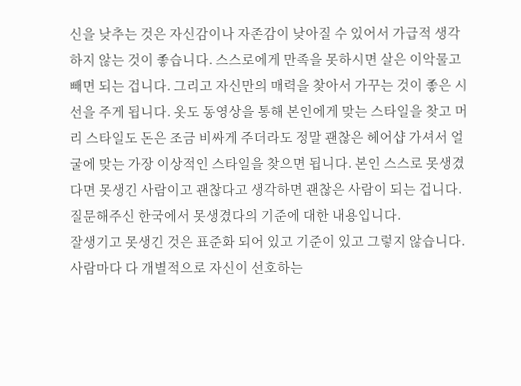신을 낮추는 것은 자신감이나 자존감이 낮아질 수 있어서 가급적 생각하지 않는 것이 좋습니다. 스스로에게 만족을 못하시면 살은 이악물고 빼면 되는 겁니다. 그리고 자신만의 매력을 찾아서 가꾸는 것이 좋은 시선을 주게 됩니다. 옷도 동영상을 통해 본인에게 맞는 스타일을 찾고 머리 스타일도 돈은 조금 비싸게 주더라도 정말 괜찮은 헤어샵 가셔서 얼굴에 맞는 가장 이상적인 스타일을 찾으면 됩니다. 본인 스스로 못생겼다면 못생긴 사람이고 괜찮다고 생각하면 괜찮은 사람이 되는 겁니다.
질문해주신 한국에서 못생겼다의 기준에 대한 내용입니다.
잘생기고 못생긴 것은 표준화 되어 있고 기준이 있고 그렇지 않습니다.
사람마다 다 개별적으로 자신이 선호하는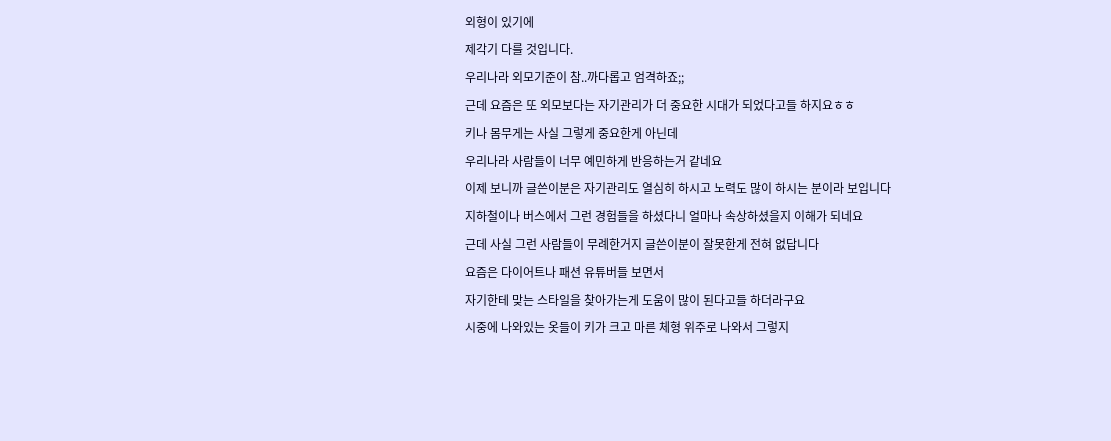외형이 있기에
제각기 다를 것입니다.
우리나라 외모기준이 참..까다롭고 엄격하죠;;
근데 요즘은 또 외모보다는 자기관리가 더 중요한 시대가 되었다고들 하지요ㅎㅎ
키나 몸무게는 사실 그렇게 중요한게 아닌데
우리나라 사람들이 너무 예민하게 반응하는거 같네요
이제 보니까 글쓴이분은 자기관리도 열심히 하시고 노력도 많이 하시는 분이라 보입니다
지하철이나 버스에서 그런 경험들을 하셨다니 얼마나 속상하셨을지 이해가 되네요
근데 사실 그런 사람들이 무례한거지 글쓴이분이 잘못한게 전혀 없답니다
요즘은 다이어트나 패션 유튜버들 보면서
자기한테 맞는 스타일을 찾아가는게 도움이 많이 된다고들 하더라구요
시중에 나와있는 옷들이 키가 크고 마른 체형 위주로 나와서 그렇지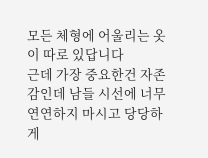모든 체형에 어울리는 옷이 따로 있답니다
근데 가장 중요한건 자존감인데 남들 시선에 너무 연연하지 마시고 당당하게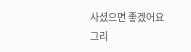사셨으면 좋겠어요
그리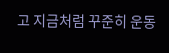고 지금처럼 꾸준히 운동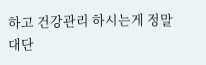하고 건강관리 하시는게 정말 대단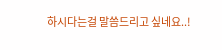하시다는걸 말씀드리고 싶네요..!